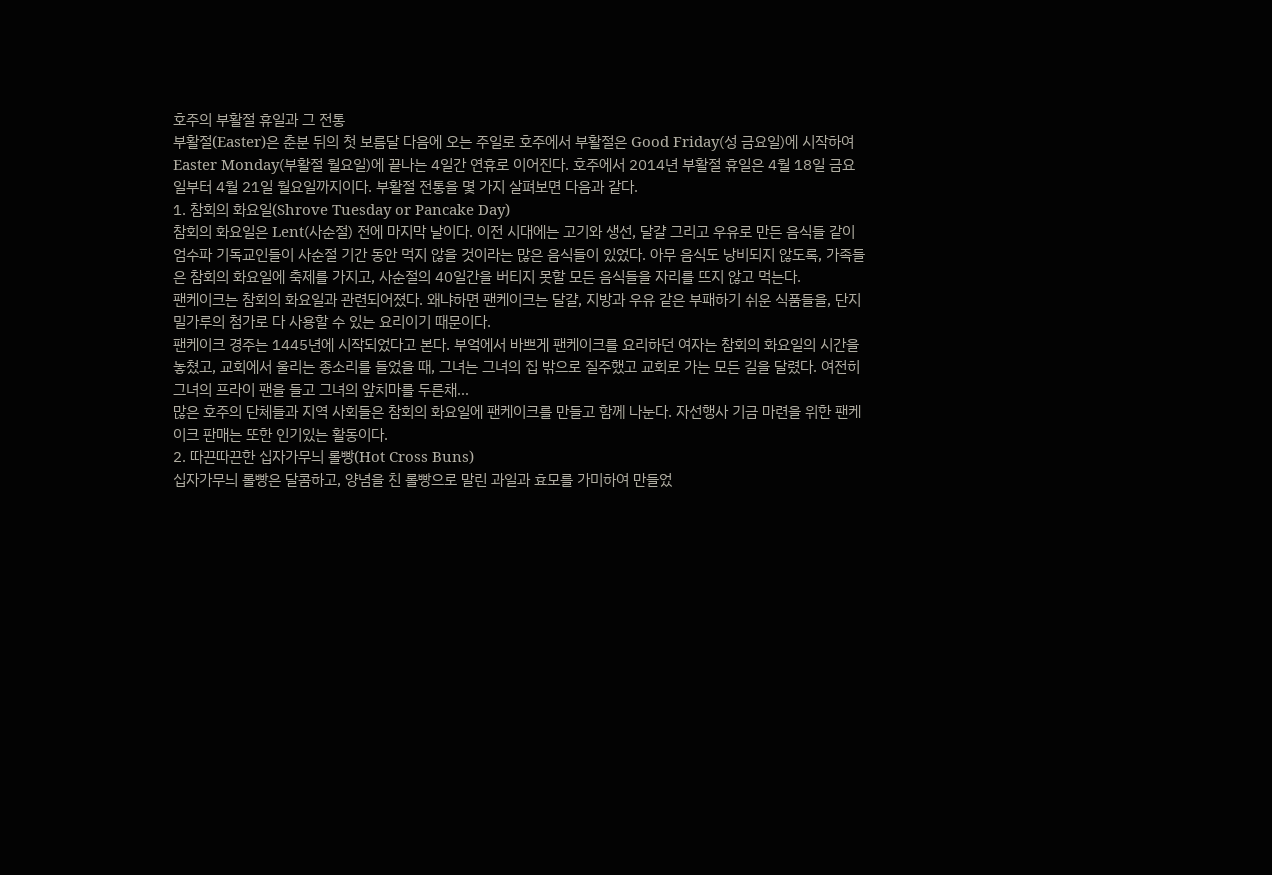호주의 부활절 휴일과 그 전통
부활절(Easter)은 춘분 뒤의 첫 보름달 다음에 오는 주일로 호주에서 부활절은 Good Friday(성 금요일)에 시작하여 Easter Monday(부활절 월요일)에 끝나는 4일간 연휴로 이어진다. 호주에서 2014년 부활절 휴일은 4월 18일 금요일부터 4월 21일 월요일까지이다. 부활절 전통을 몇 가지 살펴보면 다음과 같다.
1. 참회의 화요일(Shrove Tuesday or Pancake Day)
참회의 화요일은 Lent(사순절) 전에 마지막 날이다. 이전 시대에는 고기와 생선, 달걀 그리고 우유로 만든 음식들 같이 엄수파 기독교인들이 사순절 기간 동안 먹지 않을 것이라는 많은 음식들이 있었다. 아무 음식도 낭비되지 않도록, 가족들은 참회의 화요일에 축제를 가지고, 사순절의 40일간을 버티지 못할 모든 음식들을 자리를 뜨지 않고 먹는다.
팬케이크는 참회의 화요일과 관련되어졌다. 왜냐하면 팬케이크는 달걀, 지방과 우유 같은 부패하기 쉬운 식품들을, 단지 밀가루의 첨가로 다 사용할 수 있는 요리이기 때문이다.
팬케이크 경주는 1445년에 시작되었다고 본다. 부엌에서 바쁘게 팬케이크를 요리하던 여자는 참회의 화요일의 시간을 놓쳤고, 교회에서 울리는 종소리를 들었을 때, 그녀는 그녀의 집 밖으로 질주했고 교회로 가는 모든 길을 달렸다. 여전히 그녀의 프라이 팬을 들고 그녀의 앞치마를 두른채…
많은 호주의 단체들과 지역 사회들은 참회의 화요일에 팬케이크를 만들고 함께 나눈다. 자선행사 기금 마련을 위한 팬케이크 판매는 또한 인기있는 활동이다.
2. 따끈따끈한 십자가무늬 롤빵(Hot Cross Buns)
십자가무늬 롤빵은 달콤하고, 양념을 친 롤빵으로 말린 과일과 효모를 가미하여 만들었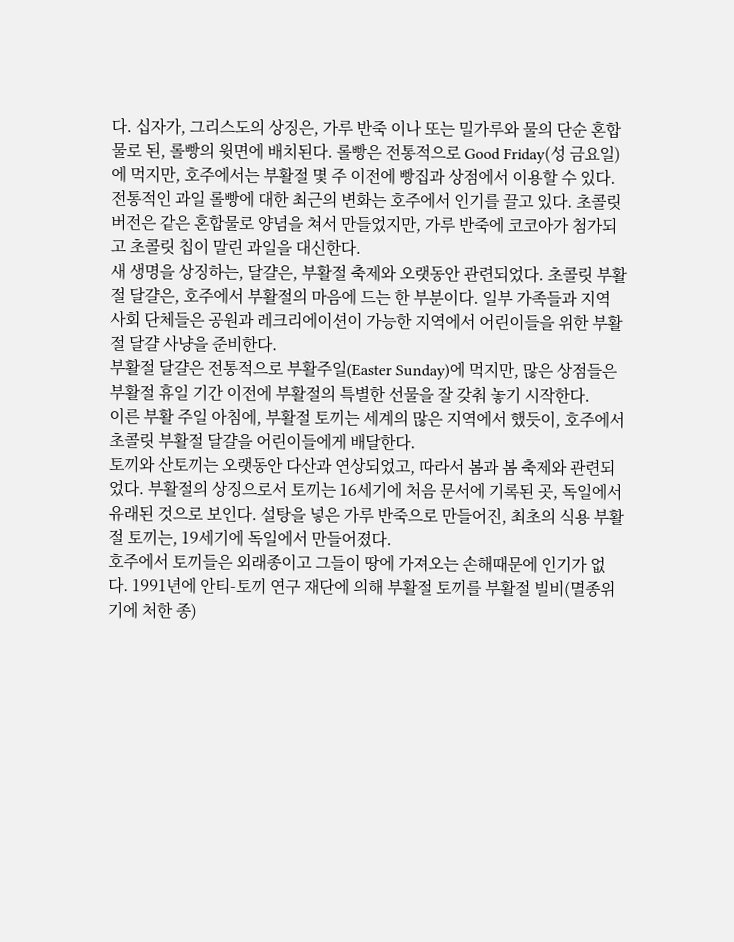다. 십자가, 그리스도의 상징은, 가루 반죽 이나 또는 밀가루와 물의 단순 혼합물로 된, 롤빵의 윗면에 배치된다. 롤빵은 전통적으로 Good Friday(성 금요일)에 먹지만, 호주에서는 부활절 몇 주 이전에 빵집과 상점에서 이용할 수 있다.
전통적인 과일 롤빵에 대한 최근의 변화는 호주에서 인기를 끌고 있다. 초콜릿 버전은 같은 혼합물로 양념을 쳐서 만들었지만, 가루 반죽에 코코아가 첨가되고 초콜릿 칩이 말린 과일을 대신한다.
새 생명을 상징하는, 달걀은, 부활절 축제와 오랫동안 관련되었다. 초콜릿 부활절 달걀은, 호주에서 부활절의 마음에 드는 한 부분이다. 일부 가족들과 지역 사회 단체들은 공원과 레크리에이션이 가능한 지역에서 어린이들을 위한 부활절 달걀 사냥을 준비한다.
부활절 달걀은 전통적으로 부활주일(Easter Sunday)에 먹지만, 많은 상점들은 부활절 휴일 기간 이전에 부활절의 특별한 선물을 잘 갖춰 놓기 시작한다.
이른 부활 주일 아침에, 부활절 토끼는 세계의 많은 지역에서 했듯이, 호주에서 초콜릿 부활절 달걀을 어린이들에게 배달한다.
토끼와 산토끼는 오랫동안 다산과 연상되었고, 따라서 봄과 봄 축제와 관련되었다. 부활절의 상징으로서 토끼는 16세기에 처음 문서에 기록된 곳, 독일에서 유래된 것으로 보인다. 설탕을 넣은 가루 반죽으로 만들어진, 최초의 식용 부활절 토끼는, 19세기에 독일에서 만들어졌다.
호주에서 토끼들은 외래종이고 그들이 땅에 가져오는 손해때문에 인기가 없다. 1991년에 안티-토끼 연구 재단에 의해 부활절 토끼를 부활절 빌비(멸종위기에 처한 종)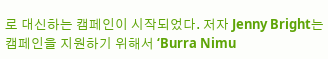로 대신하는 캠페인이 시작되었다. 저자 Jenny Bright는 캠페인을 지원하기 위해서 ‘Burra Nimu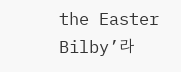the Easter Bilby’라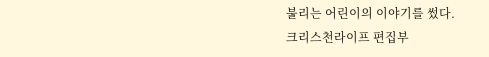불리는 어린이의 이야기를 썼다.
크리스천라이프 편집부